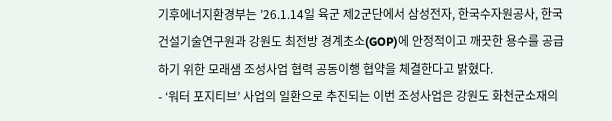기후에너지환경부는 ’26.1.14일 육군 제2군단에서 삼성전자, 한국수자원공사, 한국건설기술연구원과 강원도 최전방 경계초소(GOP)에 안정적이고 깨끗한 용수를 공급하기 위한 모래샘 조성사업 협력 공동이행 협약을 체결한다고 밝혔다.
- ‘워터 포지티브’ 사업의 일환으로 추진되는 이번 조성사업은 강원도 화천군소재의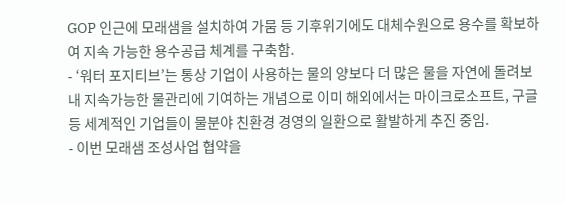GOP 인근에 모래샘을 설치하여 가뭄 등 기후위기에도 대체수원으로 용수를 확보하여 지속 가능한 용수공급 체계를 구축함.
- ‘워터 포지티브’는 통상 기업이 사용하는 물의 양보다 더 많은 물을 자연에 돌려보내 지속가능한 물관리에 기여하는 개념으로 이미 해외에서는 마이크로소프트, 구글 등 세계적인 기업들이 물분야 친환경 경영의 일환으로 활발하게 추진 중임.
- 이번 모래샘 조성사업 협약을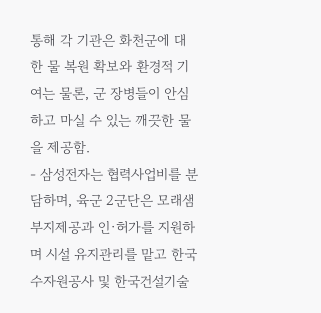통해 각 기관은 화천군에 대한 물 복원 확보와 환경적 기여는 물론, 군 장병들이 안심하고 마실 수 있는 깨끗한 물을 제공함.
- 삼성전자는 협력사업비를 분담하며, 육군 2군단은 모래샘 부지제공과 인·허가를 지원하며 시설 유지관리를 맡고 한국수자원공사 및 한국건설기술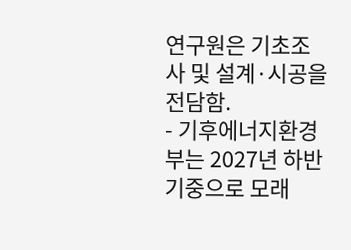연구원은 기초조사 및 설계·시공을 전담함.
- 기후에너지환경부는 2027년 하반기중으로 모래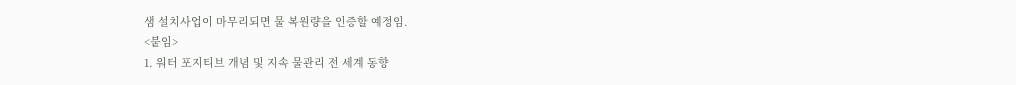샘 설치사업이 마무리되면 물 복원량을 인증할 예정임.
<붙임>
1. 워터 포지티브 개념 및 지속 물관리 전 세계 동향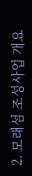2. 모래섬 조성사업 개요